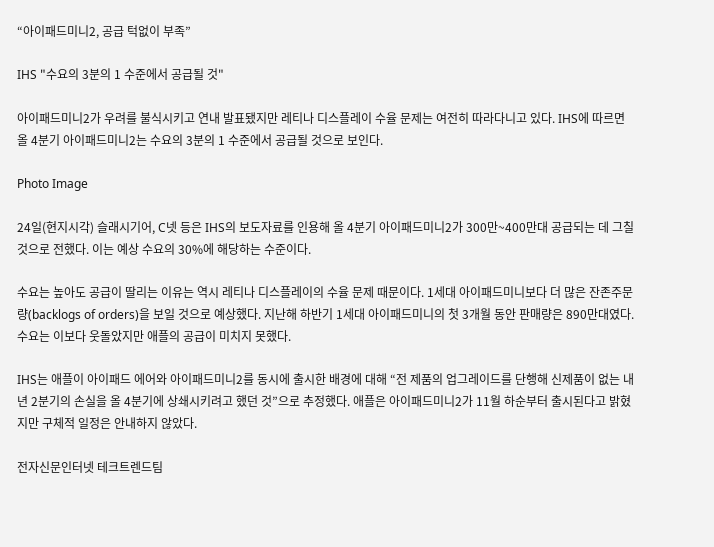“아이패드미니2, 공급 턱없이 부족”

IHS "수요의 3분의 1 수준에서 공급될 것"

아이패드미니2가 우려를 불식시키고 연내 발표됐지만 레티나 디스플레이 수율 문제는 여전히 따라다니고 있다. IHS에 따르면 올 4분기 아이패드미니2는 수요의 3분의 1 수준에서 공급될 것으로 보인다.

Photo Image

24일(현지시각) 슬래시기어, C넷 등은 IHS의 보도자료를 인용해 올 4분기 아이패드미니2가 300만~400만대 공급되는 데 그칠 것으로 전했다. 이는 예상 수요의 30%에 해당하는 수준이다.

수요는 높아도 공급이 딸리는 이유는 역시 레티나 디스플레이의 수율 문제 때문이다. 1세대 아이패드미니보다 더 많은 잔존주문량(backlogs of orders)을 보일 것으로 예상했다. 지난해 하반기 1세대 아이패드미니의 첫 3개월 동안 판매량은 890만대였다. 수요는 이보다 웃돌았지만 애플의 공급이 미치지 못했다.

IHS는 애플이 아이패드 에어와 아이패드미니2를 동시에 출시한 배경에 대해 “전 제품의 업그레이드를 단행해 신제품이 없는 내년 2분기의 손실을 올 4분기에 상쇄시키려고 했던 것”으로 추정했다. 애플은 아이패드미니2가 11월 하순부터 출시된다고 밝혔지만 구체적 일정은 안내하지 않았다.

전자신문인터넷 테크트렌드팀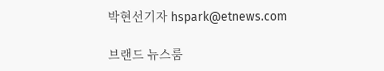박현선기자 hspark@etnews.com

브랜드 뉴스룸